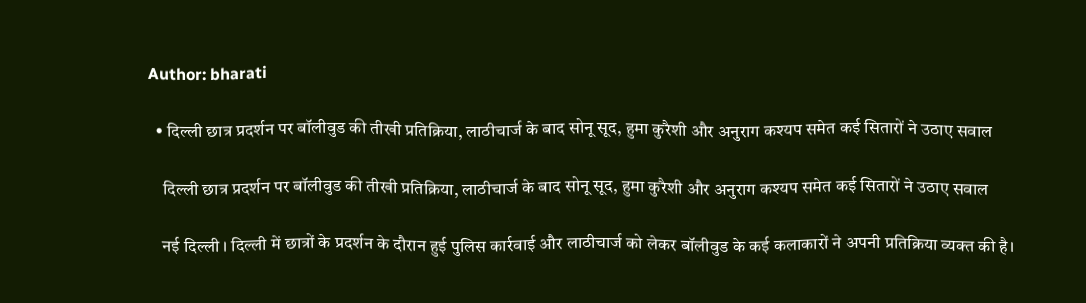Author: bharati

  • दिल्ली छात्र प्रदर्शन पर बॉलीवुड की तीखी प्रतिक्रिया, लाठीचार्ज के बाद सोनू सूद, हुमा कुरैशी और अनुराग कश्यप समेत कई सितारों ने उठाए सवाल

    दिल्ली छात्र प्रदर्शन पर बॉलीवुड की तीखी प्रतिक्रिया, लाठीचार्ज के बाद सोनू सूद, हुमा कुरैशी और अनुराग कश्यप समेत कई सितारों ने उठाए सवाल

    नई दिल्ली । दिल्ली में छात्रों के प्रदर्शन के दौरान हुई पुलिस कार्रवाई और लाठीचार्ज को लेकर बॉलीवुड के कई कलाकारों ने अपनी प्रतिक्रिया व्यक्त की है।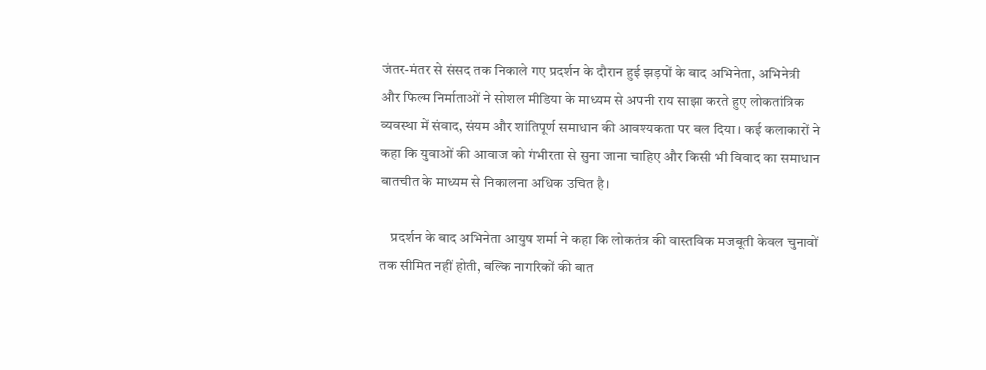जंतर-मंतर से संसद तक निकाले गए प्रदर्शन के दौरान हुई झड़पों के बाद अभिनेता, अभिनेत्री और फिल्म निर्माताओं ने सोशल मीडिया के माध्यम से अपनी राय साझा करते हुए लोकतांत्रिक व्यवस्था में संवाद, संयम और शांतिपूर्ण समाधान की आवश्यकता पर बल दिया। कई कलाकारों ने कहा कि युवाओं की आवाज को गंभीरता से सुना जाना चाहिए और किसी भी विवाद का समाधान बातचीत के माध्यम से निकालना अधिक उचित है।

    प्रदर्शन के बाद अभिनेता आयुष शर्मा ने कहा कि लोकतंत्र की वास्तविक मजबूती केवल चुनावों तक सीमित नहीं होती, बल्कि नागरिकों की बात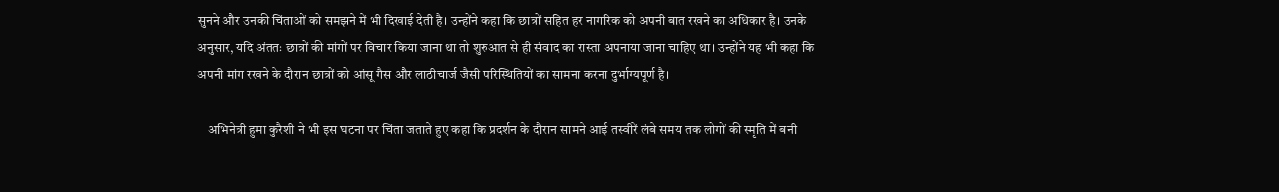सुनने और उनकी चिंताओं को समझने में भी दिखाई देती है। उन्होंने कहा कि छात्रों सहित हर नागरिक को अपनी बात रखने का अधिकार है। उनके अनुसार, यदि अंततः छात्रों की मांगों पर विचार किया जाना था तो शुरुआत से ही संवाद का रास्ता अपनाया जाना चाहिए था। उन्होंने यह भी कहा कि अपनी मांग रखने के दौरान छात्रों को आंसू गैस और लाठीचार्ज जैसी परिस्थितियों का सामना करना दुर्भाग्यपूर्ण है।

    अभिनेत्री हुमा कुरैशी ने भी इस घटना पर चिंता जताते हुए कहा कि प्रदर्शन के दौरान सामने आई तस्वीरें लंबे समय तक लोगों की स्मृति में बनी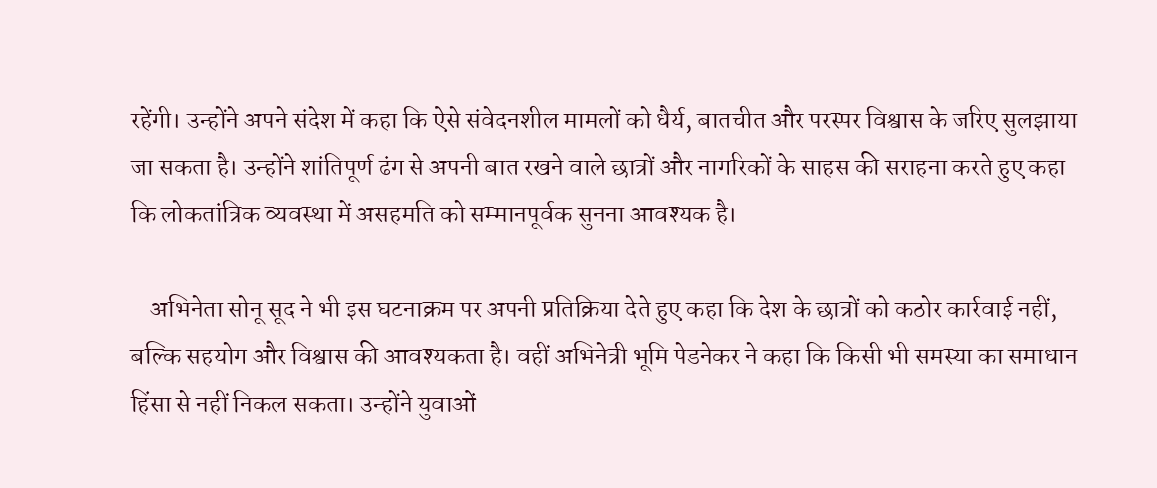रहेंगी। उन्होंने अपने संदेश में कहा कि ऐसे संवेदनशील मामलों को धैर्य, बातचीत और परस्पर विश्वास के जरिए सुलझाया जा सकता है। उन्होंने शांतिपूर्ण ढंग से अपनी बात रखने वाले छात्रों और नागरिकों के साहस की सराहना करते हुए कहा कि लोकतांत्रिक व्यवस्था में असहमति को सम्मानपूर्वक सुनना आवश्यक है।

    अभिनेता सोनू सूद ने भी इस घटनाक्रम पर अपनी प्रतिक्रिया देते हुए कहा कि देश के छात्रों को कठोर कार्रवाई नहीं, बल्कि सहयोग और विश्वास की आवश्यकता है। वहीं अभिनेत्री भूमि पेडनेकर ने कहा कि किसी भी समस्या का समाधान हिंसा से नहीं निकल सकता। उन्होंने युवाओं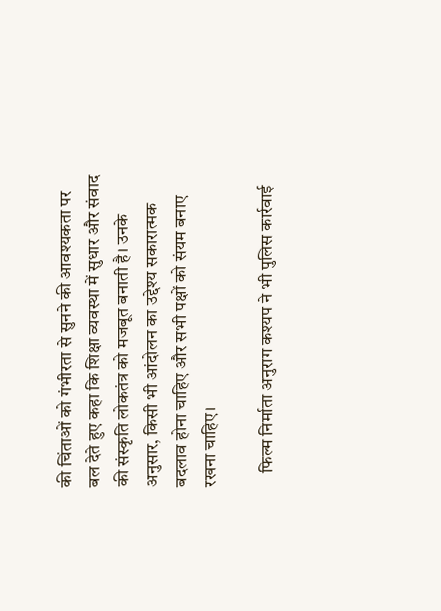की चिंताओं को गंभीरता से सुनने की आवश्यकता पर बल देते हुए कहा कि शिक्षा व्यवस्था में सुधार और संवाद की संस्कृति लोकतंत्र को मजबूत बनाती है। उनके अनुसार, किसी भी आंदोलन का उद्देश्य सकारात्मक बदलाव होना चाहिए और सभी पक्षों को संयम बनाए रखना चाहिए।

    फिल्म निर्माता अनुराग कश्यप ने भी पुलिस कार्रवाई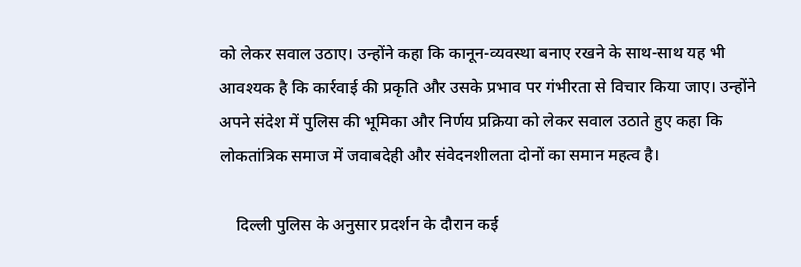को लेकर सवाल उठाए। उन्होंने कहा कि कानून-व्यवस्था बनाए रखने के साथ-साथ यह भी आवश्यक है कि कार्रवाई की प्रकृति और उसके प्रभाव पर गंभीरता से विचार किया जाए। उन्होंने अपने संदेश में पुलिस की भूमिका और निर्णय प्रक्रिया को लेकर सवाल उठाते हुए कहा कि लोकतांत्रिक समाज में जवाबदेही और संवेदनशीलता दोनों का समान महत्व है।

    दिल्ली पुलिस के अनुसार प्रदर्शन के दौरान कई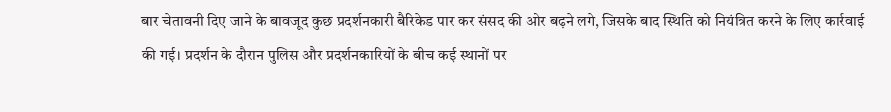बार चेतावनी दिए जाने के बावजूद कुछ प्रदर्शनकारी बैरिकेड पार कर संसद की ओर बढ़ने लगे, जिसके बाद स्थिति को नियंत्रित करने के लिए कार्रवाई की गई। प्रदर्शन के दौरान पुलिस और प्रदर्शनकारियों के बीच कई स्थानों पर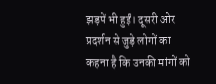झड़पें भी हुईं। दूसरी ओर प्रदर्शन से जुड़े लोगों का कहना है कि उनकी मांगों को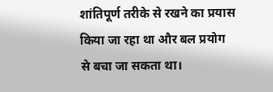शांतिपूर्ण तरीके से रखने का प्रयास किया जा रहा था और बल प्रयोग से बचा जा सकता था।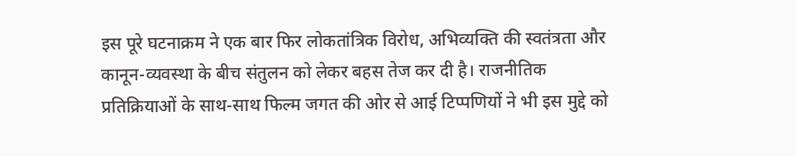इस पूरे घटनाक्रम ने एक बार फिर लोकतांत्रिक विरोध, अभिव्यक्ति की स्वतंत्रता और कानून-व्यवस्था के बीच संतुलन को लेकर बहस तेज कर दी है। राजनीतिक प्रतिक्रियाओं के साथ-साथ फिल्म जगत की ओर से आई टिप्पणियों ने भी इस मुद्दे को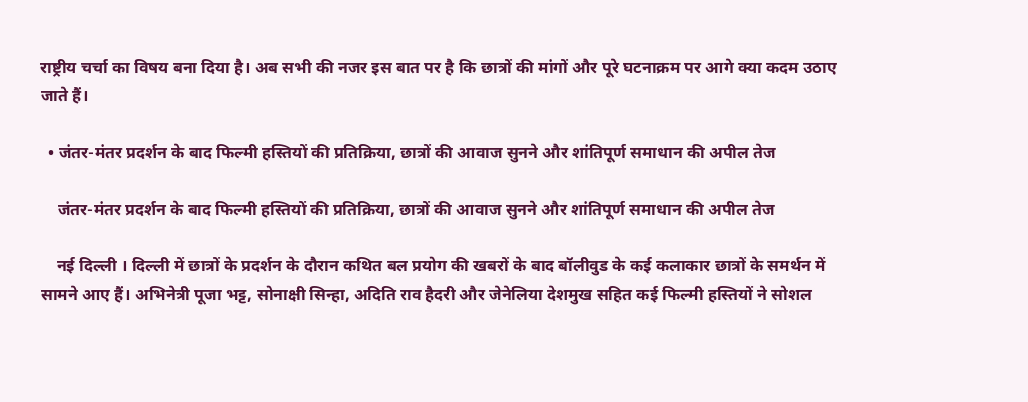राष्ट्रीय चर्चा का विषय बना दिया है। अब सभी की नजर इस बात पर है कि छात्रों की मांगों और पूरे घटनाक्रम पर आगे क्या कदम उठाए जाते हैं।

  • जंतर-मंतर प्रदर्शन के बाद फिल्मी हस्तियों की प्रतिक्रिया, छात्रों की आवाज सुनने और शांतिपूर्ण समाधान की अपील तेज

    जंतर-मंतर प्रदर्शन के बाद फिल्मी हस्तियों की प्रतिक्रिया, छात्रों की आवाज सुनने और शांतिपूर्ण समाधान की अपील तेज

    नई दिल्ली । दिल्ली में छात्रों के प्रदर्शन के दौरान कथित बल प्रयोग की खबरों के बाद बॉलीवुड के कई कलाकार छात्रों के समर्थन में सामने आए हैं। अभिनेत्री पूजा भट्ट, सोनाक्षी सिन्हा, अदिति राव हैदरी और जेनेलिया देशमुख सहित कई फिल्मी हस्तियों ने सोशल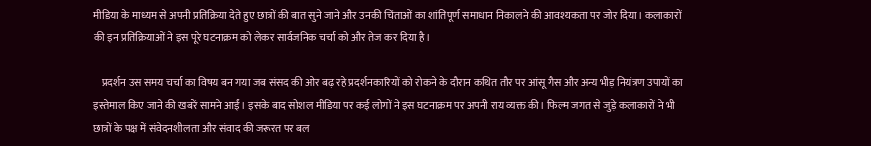मीडिया के माध्यम से अपनी प्रतिक्रिया देते हुए छात्रों की बात सुने जाने और उनकी चिंताओं का शांतिपूर्ण समाधान निकालने की आवश्यकता पर जोर दिया। कलाकारों की इन प्रतिक्रियाओं ने इस पूरे घटनाक्रम को लेकर सार्वजनिक चर्चा को और तेज कर दिया है।

    प्रदर्शन उस समय चर्चा का विषय बन गया जब संसद की ओर बढ़ रहे प्रदर्शनकारियों को रोकने के दौरान कथित तौर पर आंसू गैस और अन्य भीड़ नियंत्रण उपायों का इस्तेमाल किए जाने की खबरें सामने आईं। इसके बाद सोशल मीडिया पर कई लोगों ने इस घटनाक्रम पर अपनी राय व्यक्त की। फिल्म जगत से जुड़े कलाकारों ने भी छात्रों के पक्ष में संवेदनशीलता और संवाद की जरूरत पर बल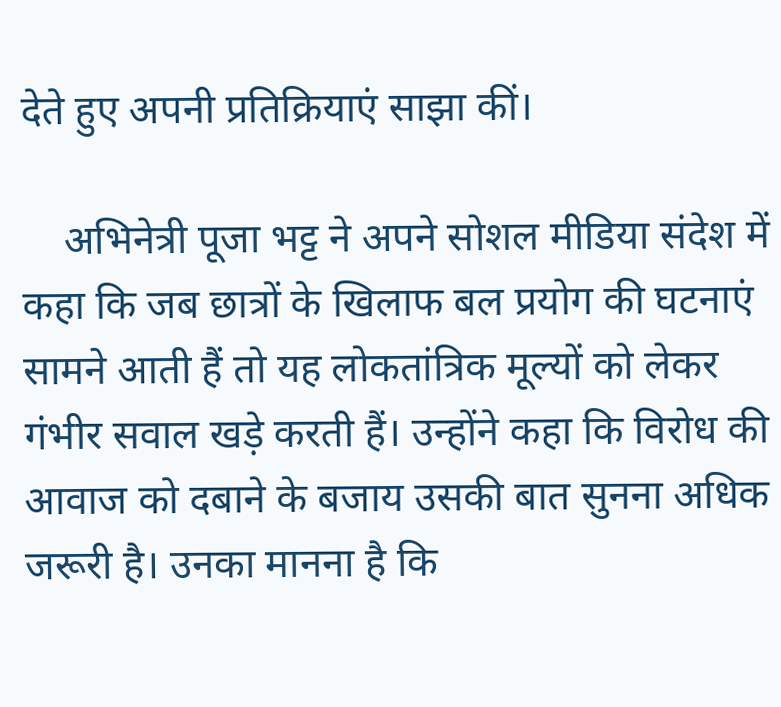देते हुए अपनी प्रतिक्रियाएं साझा कीं।

    अभिनेत्री पूजा भट्ट ने अपने सोशल मीडिया संदेश में कहा कि जब छात्रों के खिलाफ बल प्रयोग की घटनाएं सामने आती हैं तो यह लोकतांत्रिक मूल्यों को लेकर गंभीर सवाल खड़े करती हैं। उन्होंने कहा कि विरोध की आवाज को दबाने के बजाय उसकी बात सुनना अधिक जरूरी है। उनका मानना है कि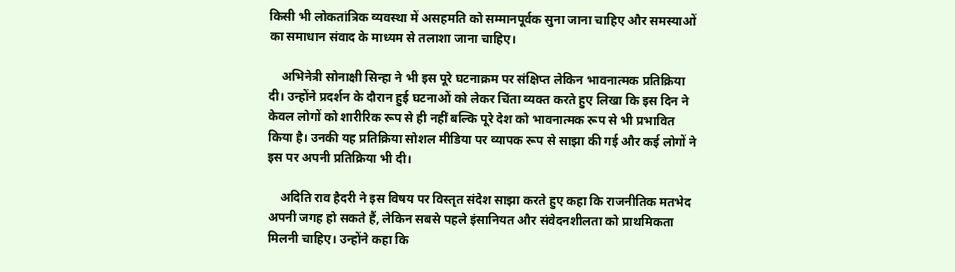किसी भी लोकतांत्रिक व्यवस्था में असहमति को सम्मानपूर्वक सुना जाना चाहिए और समस्याओं का समाधान संवाद के माध्यम से तलाशा जाना चाहिए।

    अभिनेत्री सोनाक्षी सिन्हा ने भी इस पूरे घटनाक्रम पर संक्षिप्त लेकिन भावनात्मक प्रतिक्रिया दी। उन्होंने प्रदर्शन के दौरान हुई घटनाओं को लेकर चिंता व्यक्त करते हुए लिखा कि इस दिन ने केवल लोगों को शारीरिक रूप से ही नहीं बल्कि पूरे देश को भावनात्मक रूप से भी प्रभावित किया है। उनकी यह प्रतिक्रिया सोशल मीडिया पर व्यापक रूप से साझा की गई और कई लोगों ने इस पर अपनी प्रतिक्रिया भी दी।

    अदिति राव हैदरी ने इस विषय पर विस्तृत संदेश साझा करते हुए कहा कि राजनीतिक मतभेद अपनी जगह हो सकते हैं, लेकिन सबसे पहले इंसानियत और संवेदनशीलता को प्राथमिकता मिलनी चाहिए। उन्होंने कहा कि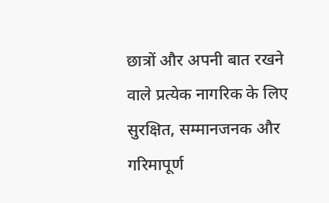छात्रों और अपनी बात रखने वाले प्रत्येक नागरिक के लिए सुरक्षित, सम्मानजनक और गरिमापूर्ण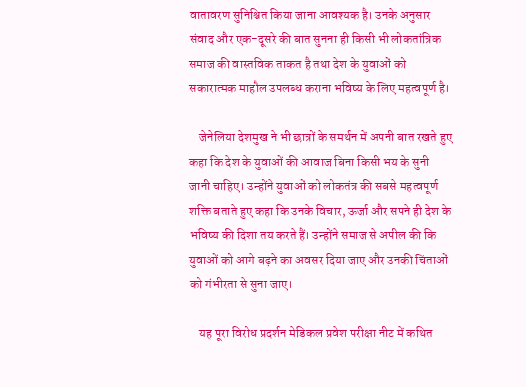वातावरण सुनिश्चित किया जाना आवश्यक है। उनके अनुसार संवाद और एक-दूसरे की बात सुनना ही किसी भी लोकतांत्रिक समाज की वास्तविक ताकत है तथा देश के युवाओं को सकारात्मक माहौल उपलब्ध कराना भविष्य के लिए महत्वपूर्ण है।

    जेनेलिया देशमुख ने भी छात्रों के समर्थन में अपनी बात रखते हुए कहा कि देश के युवाओं की आवाज बिना किसी भय के सुनी जानी चाहिए। उन्होंने युवाओं को लोकतंत्र की सबसे महत्वपूर्ण शक्ति बताते हुए कहा कि उनके विचार, ऊर्जा और सपने ही देश के भविष्य की दिशा तय करते हैं। उन्होंने समाज से अपील की कि युवाओं को आगे बढ़ने का अवसर दिया जाए और उनकी चिंताओं को गंभीरता से सुना जाए।

    यह पूरा विरोध प्रदर्शन मेडिकल प्रवेश परीक्षा नीट में कथित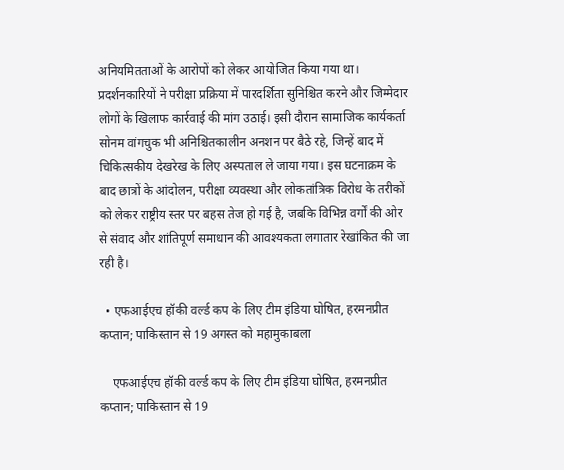अनियमितताओं के आरोपों को लेकर आयोजित किया गया था। प्रदर्शनकारियों ने परीक्षा प्रक्रिया में पारदर्शिता सुनिश्चित करने और जिम्मेदार लोगों के खिलाफ कार्रवाई की मांग उठाई। इसी दौरान सामाजिक कार्यकर्ता सोनम वांगचुक भी अनिश्चितकालीन अनशन पर बैठे रहे, जिन्हें बाद में चिकित्सकीय देखरेख के लिए अस्पताल ले जाया गया। इस घटनाक्रम के बाद छात्रों के आंदोलन, परीक्षा व्यवस्था और लोकतांत्रिक विरोध के तरीकों को लेकर राष्ट्रीय स्तर पर बहस तेज हो गई है, जबकि विभिन्न वर्गों की ओर से संवाद और शांतिपूर्ण समाधान की आवश्यकता लगातार रेखांकित की जा रही है।

  • एफआईएच हॉकी वर्ल्ड कप के लिए टीम इंडिया घोषित, हरमनप्रीत कप्तान; पाकिस्तान से 19 अगस्त को महामुकाबला

    एफआईएच हॉकी वर्ल्ड कप के लिए टीम इंडिया घोषित, हरमनप्रीत कप्तान; पाकिस्तान से 19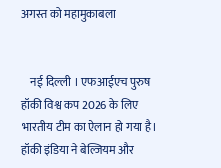अगस्त को महामुकाबला


    नई दिल्ली । एफआईएच पुरुष हॉकी विश्व कप 2026 के लिए भारतीय टीम का ऐलान हो गया है। हॉकी इंडिया ने बेल्जियम और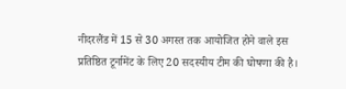नीदरलैंड में 15 से 30 अगस्त तक आयोजित होने वाले इस प्रतिष्ठित टूर्नामेंट के लिए 20 सदस्यीय टीम की घोषणा की है।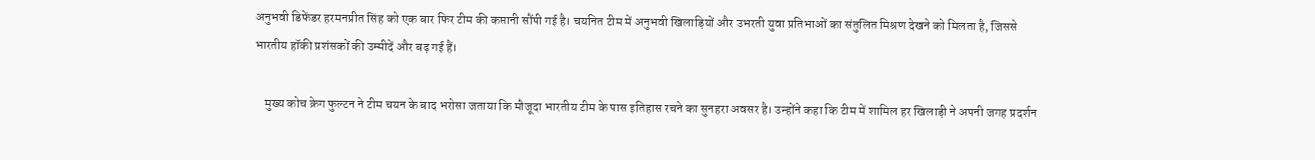अनुभवी डिफेंडर हरमनप्रीत सिंह को एक बार फिर टीम की कप्तानी सौंपी गई है। चयनित टीम में अनुभवी खिलाड़ियों और उभरती युवा प्रतिभाओं का संतुलित मिश्रण देखने को मिलता है, जिससे भारतीय हॉकी प्रशंसकों की उम्मीदें और बढ़ गई हैं।

    मुख्य कोच क्रेग फुल्टन ने टीम चयन के बाद भरोसा जताया कि मौजूदा भारतीय टीम के पास इतिहास रचने का सुनहरा अवसर है। उन्होंने कहा कि टीम में शामिल हर खिलाड़ी ने अपनी जगह प्रदर्शन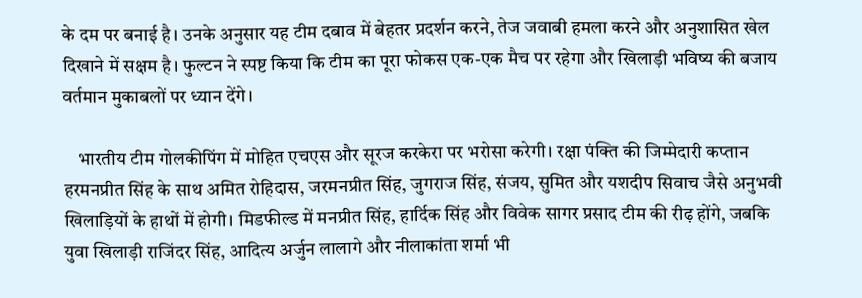के दम पर बनाई है। उनके अनुसार यह टीम दबाव में बेहतर प्रदर्शन करने, तेज जवाबी हमला करने और अनुशासित खेल दिखाने में सक्षम है। फुल्टन ने स्पष्ट किया कि टीम का पूरा फोकस एक-एक मैच पर रहेगा और खिलाड़ी भविष्य की बजाय वर्तमान मुकाबलों पर ध्यान देंगे।

    भारतीय टीम गोलकीपिंग में मोहित एचएस और सूरज करकेरा पर भरोसा करेगी। रक्षा पंक्ति की जिम्मेदारी कप्तान हरमनप्रीत सिंह के साथ अमित रोहिदास, जरमनप्रीत सिंह, जुगराज सिंह, संजय, सुमित और यशदीप सिवाच जैसे अनुभवी खिलाड़ियों के हाथों में होगी। मिडफील्ड में मनप्रीत सिंह, हार्दिक सिंह और विवेक सागर प्रसाद टीम की रीढ़ होंगे, जबकि युवा खिलाड़ी राजिंदर सिंह, आदित्य अर्जुन लालागे और नीलाकांता शर्मा भी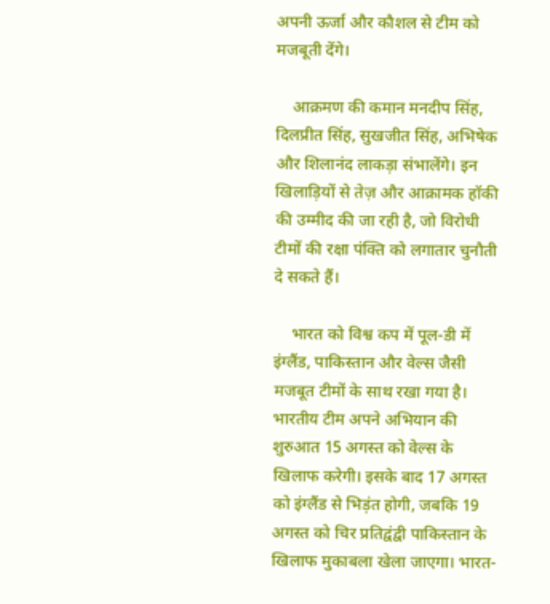अपनी ऊर्जा और कौशल से टीम को मजबूती देंगे।

    आक्रमण की कमान मनदीप सिंह, दिलप्रीत सिंह, सुखजीत सिंह, अभिषेक और शिलानंद लाकड़ा संभालेंगे। इन खिलाड़ियों से तेज़ और आक्रामक हॉकी की उम्मीद की जा रही है, जो विरोधी टीमों की रक्षा पंक्ति को लगातार चुनौती दे सकते हैं।

    भारत को विश्व कप में पूल-डी में इंग्लैंड, पाकिस्तान और वेल्स जैसी मजबूत टीमों के साथ रखा गया है। भारतीय टीम अपने अभियान की शुरुआत 15 अगस्त को वेल्स के खिलाफ करेगी। इसके बाद 17 अगस्त को इंग्लैंड से भिड़ंत होगी, जबकि 19 अगस्त को चिर प्रतिद्वंद्वी पाकिस्तान के खिलाफ मुकाबला खेला जाएगा। भारत-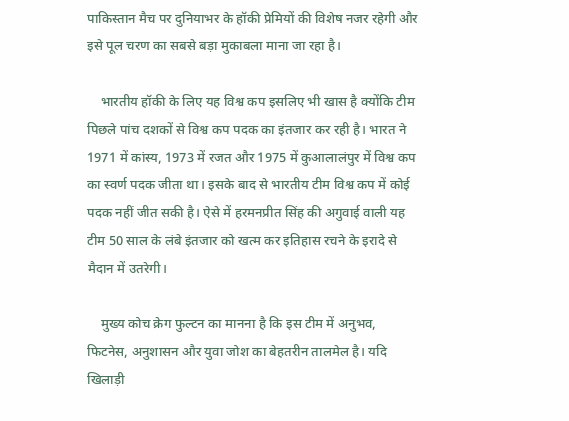पाकिस्तान मैच पर दुनियाभर के हॉकी प्रेमियों की विशेष नजर रहेगी और इसे पूल चरण का सबसे बड़ा मुकाबला माना जा रहा है।

    भारतीय हॉकी के लिए यह विश्व कप इसलिए भी खास है क्योंकि टीम पिछले पांच दशकों से विश्व कप पदक का इंतजार कर रही है। भारत ने 1971 में कांस्य, 1973 में रजत और 1975 में कुआलालंपुर में विश्व कप का स्वर्ण पदक जीता था। इसके बाद से भारतीय टीम विश्व कप में कोई पदक नहीं जीत सकी है। ऐसे में हरमनप्रीत सिंह की अगुवाई वाली यह टीम 50 साल के लंबे इंतजार को खत्म कर इतिहास रचने के इरादे से मैदान में उतरेगी।

    मुख्य कोच क्रेग फुल्टन का मानना है कि इस टीम में अनुभव, फिटनेस, अनुशासन और युवा जोश का बेहतरीन तालमेल है। यदि खिलाड़ी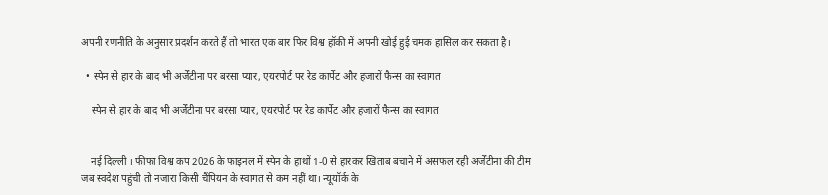अपनी रणनीति के अनुसार प्रदर्शन करते हैं तो भारत एक बार फिर विश्व हॉकी में अपनी खोई हुई चमक हासिल कर सकता है।

  • स्पेन से हार के बाद भी अर्जेंटीना पर बरसा प्यार, एयरपोर्ट पर रेड कार्पेट और हजारों फैन्स का स्वागत

    स्पेन से हार के बाद भी अर्जेंटीना पर बरसा प्यार, एयरपोर्ट पर रेड कार्पेट और हजारों फैन्स का स्वागत


    नई दिल्ली । फीफा विश्व कप 2026 के फाइनल में स्पेन के हाथों 1-0 से हारकर खिताब बचाने में असफल रही अर्जेंटीना की टीम जब स्वदेश पहुंची तो नजारा किसी चैंपियन के स्वागत से कम नहीं था। न्यूयॉर्क के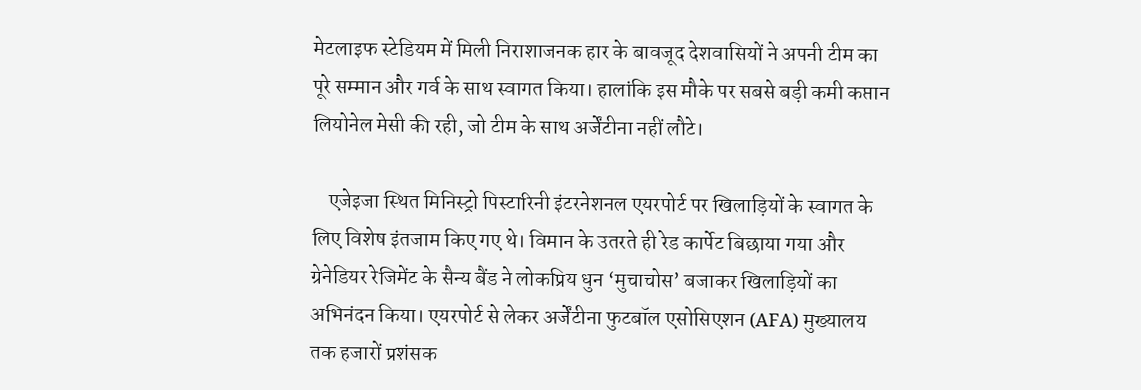मेटलाइफ स्टेडियम में मिली निराशाजनक हार के बावजूद देशवासियों ने अपनी टीम का पूरे सम्मान और गर्व के साथ स्वागत किया। हालांकि इस मौके पर सबसे बड़ी कमी कप्तान लियोनेल मेसी की रही, जो टीम के साथ अर्जेंटीना नहीं लौटे।

    एजेइजा स्थित मिनिस्ट्रो पिस्टारिनी इंटरनेशनल एयरपोर्ट पर खिलाड़ियों के स्वागत के लिए विशेष इंतजाम किए गए थे। विमान के उतरते ही रेड कार्पेट बिछाया गया और ग्रेनेडियर रेजिमेंट के सैन्य बैंड ने लोकप्रिय धुन ‘मुचाचोस’ बजाकर खिलाड़ियों का अभिनंदन किया। एयरपोर्ट से लेकर अर्जेंटीना फुटबॉल एसोसिएशन (AFA) मुख्यालय तक हजारों प्रशंसक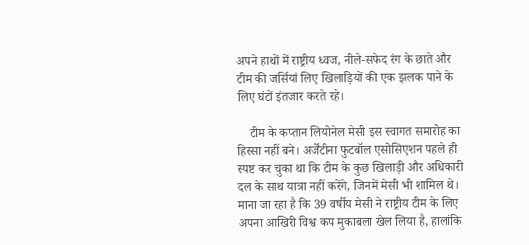अपने हाथों में राष्ट्रीय ध्वज, नीले-सफेद रंग के छाते और टीम की जर्सियां लिए खिलाड़ियों की एक झलक पाने के लिए घंटों इंतजार करते रहे।

    टीम के कप्तान लियोनेल मेसी इस स्वागत समारोह का हिस्सा नहीं बने। अर्जेंटीना फुटबॉल एसोसिएशन पहले ही स्पष्ट कर चुका था कि टीम के कुछ खिलाड़ी और अधिकारी दल के साथ यात्रा नहीं करेंगे, जिनमें मेसी भी शामिल थे। माना जा रहा है कि 39 वर्षीय मेसी ने राष्ट्रीय टीम के लिए अपना आखिरी विश्व कप मुकाबला खेल लिया है, हालांकि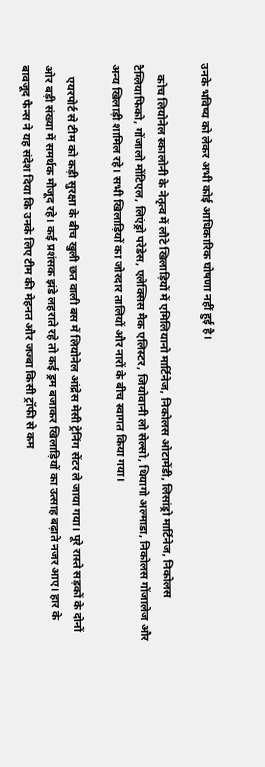उनके भविष्य को लेकर अभी कोई आधिकारिक घोषणा नहीं हुई है।

    कोच लियोनेल स्कालोनी के नेतृत्व में लौटे खिलाड़ियों में एमिलियानो मार्टिनेज, निकोलस ओटामेंडी, लिसांड्रो मार्टिनेज, निकोलस टैग्लियाफिको, गोंजालो मोंटिएल, लिएंड्रो परेडेस, एलेक्सिस मैक एलिस्टर, जियोवानी लो सेल्सो, थियागो अल्माडा, निकोलस गोंजालेज और अन्य खिलाड़ी शामिल रहे। सभी खिलाड़ियों का जोरदार तालियों और नारों के बीच स्वागत किया गया।

    एयरपोर्ट से टीम को कड़ी सुरक्षा के बीच खुली छत वाली बस में लियोनेल आंद्रेस मेसी ट्रेनिंग सेंटर ले जाया गया। पूरे रास्ते सड़कों के दोनों ओर बड़ी संख्या में समर्थक मौजूद रहे। कई प्रशंसक झंडे लहराते रहे तो कई ड्रम बजाकर खिलाड़ियों का उत्साह बढ़ाते नजर आए। हार के बावजूद फैन्स ने यह संदेश दिया कि उनके लिए टीम की मेहनत और जज्बा किसी ट्रॉफी से कम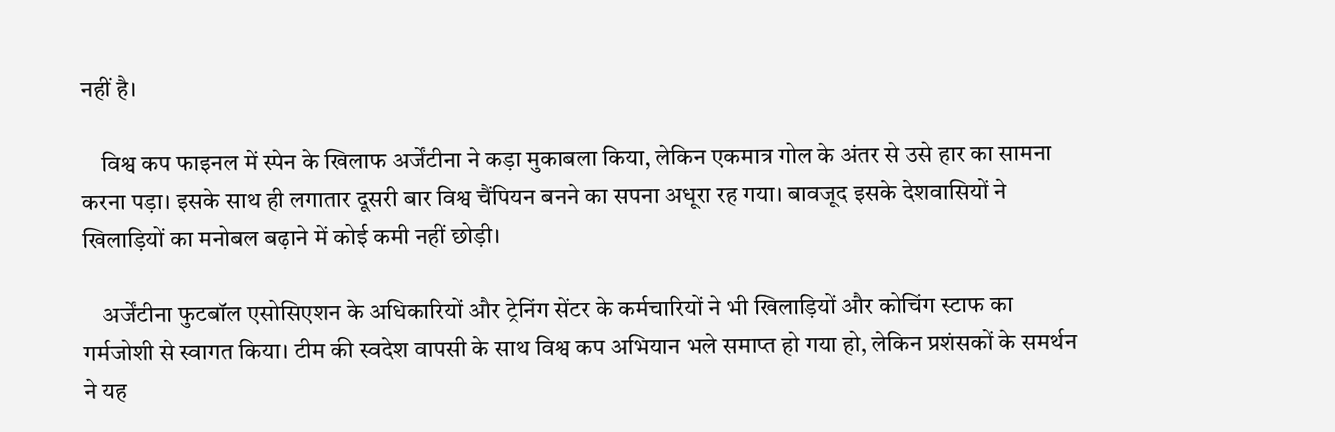नहीं है।

    विश्व कप फाइनल में स्पेन के खिलाफ अर्जेंटीना ने कड़ा मुकाबला किया, लेकिन एकमात्र गोल के अंतर से उसे हार का सामना करना पड़ा। इसके साथ ही लगातार दूसरी बार विश्व चैंपियन बनने का सपना अधूरा रह गया। बावजूद इसके देशवासियों ने खिलाड़ियों का मनोबल बढ़ाने में कोई कमी नहीं छोड़ी।

    अर्जेंटीना फुटबॉल एसोसिएशन के अधिकारियों और ट्रेनिंग सेंटर के कर्मचारियों ने भी खिलाड़ियों और कोचिंग स्टाफ का गर्मजोशी से स्वागत किया। टीम की स्वदेश वापसी के साथ विश्व कप अभियान भले समाप्त हो गया हो, लेकिन प्रशंसकों के समर्थन ने यह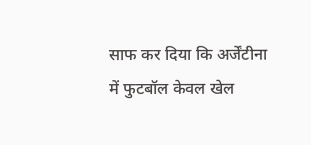साफ कर दिया कि अर्जेंटीना में फुटबॉल केवल खेल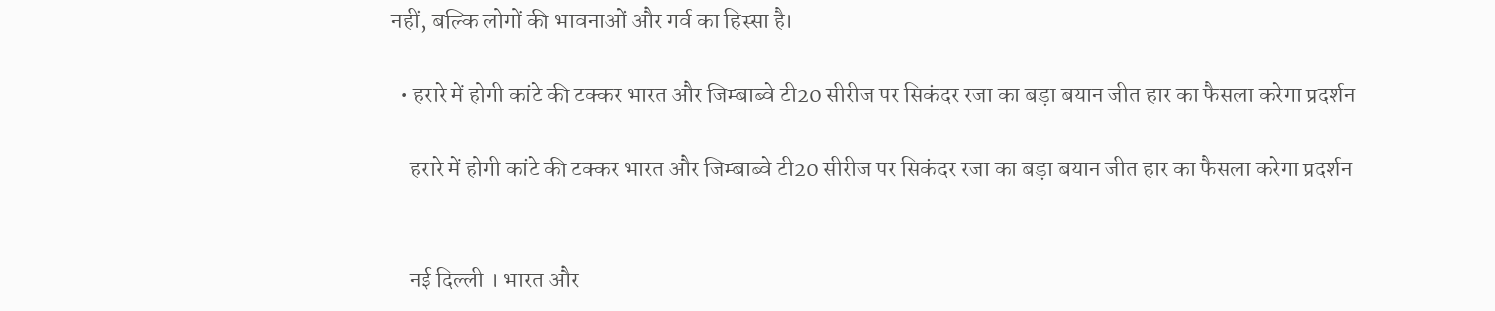नहीं, बल्कि लोगों की भावनाओं और गर्व का हिस्सा है।

  • हरारे में होगी कांटे की टक्कर भारत और जिम्बाब्वे टी20 सीरीज पर सिकंदर रजा का बड़ा बयान जीत हार का फैसला करेगा प्रदर्शन

    हरारे में होगी कांटे की टक्कर भारत और जिम्बाब्वे टी20 सीरीज पर सिकंदर रजा का बड़ा बयान जीत हार का फैसला करेगा प्रदर्शन


    नई दिल्ली । भारत और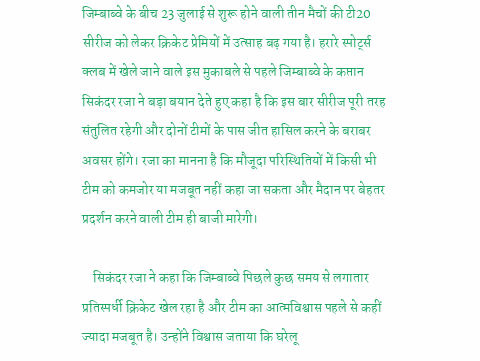जिम्बाब्वे के बीच 23 जुलाई से शुरू होने वाली तीन मैचों की टी20 सीरीज को लेकर क्रिकेट प्रेमियों में उत्साह बढ़ गया है। हरारे स्पोर्ट्स क्लब में खेले जाने वाले इस मुकाबले से पहले जिम्बाब्वे के कप्तान सिकंदर रजा ने बड़ा बयान देते हुए कहा है कि इस बार सीरीज पूरी तरह संतुलित रहेगी और दोनों टीमों के पास जीत हासिल करने के बराबर अवसर होंगे। रजा का मानना है कि मौजूदा परिस्थितियों में किसी भी टीम को कमजोर या मजबूत नहीं कहा जा सकता और मैदान पर बेहतर प्रदर्शन करने वाली टीम ही बाजी मारेगी।

    सिकंदर रजा ने कहा कि जिम्बाब्वे पिछले कुछ समय से लगातार प्रतिस्पर्धी क्रिकेट खेल रहा है और टीम का आत्मविश्वास पहले से कहीं ज्यादा मजबूत है। उन्होंने विश्वास जताया कि घरेलू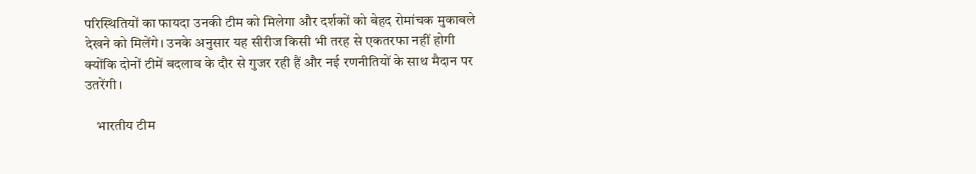परिस्थितियों का फायदा उनकी टीम को मिलेगा और दर्शकों को बेहद रोमांचक मुकाबले देखने को मिलेंगे। उनके अनुसार यह सीरीज किसी भी तरह से एकतरफा नहीं होगी क्योंकि दोनों टीमें बदलाव के दौर से गुजर रही हैं और नई रणनीतियों के साथ मैदान पर उतरेंगी।

    भारतीय टीम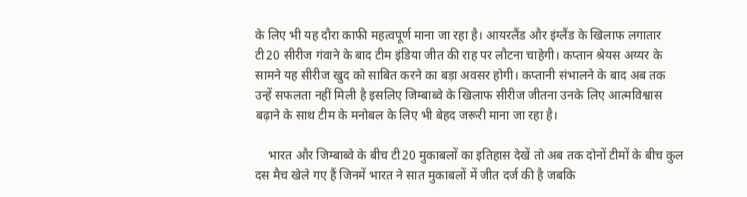के लिए भी यह दौरा काफी महत्वपूर्ण माना जा रहा है। आयरलैंड और इंग्लैंड के खिलाफ लगातार टी20 सीरीज गंवाने के बाद टीम इंडिया जीत की राह पर लौटना चाहेगी। कप्तान श्रेयस अय्यर के सामने यह सीरीज खुद को साबित करने का बड़ा अवसर होगी। कप्तानी संभालने के बाद अब तक उन्हें सफलता नहीं मिली है इसलिए जिम्बाब्वे के खिलाफ सीरीज जीतना उनके लिए आत्मविश्वास बढ़ाने के साथ टीम के मनोबल के लिए भी बेहद जरूरी माना जा रहा है।

    भारत और जिम्बाब्वे के बीच टी20 मुकाबलों का इतिहास देखें तो अब तक दोनों टीमों के बीच कुल दस मैच खेले गए हैं जिनमें भारत ने सात मुकाबलों में जीत दर्ज की है जबकि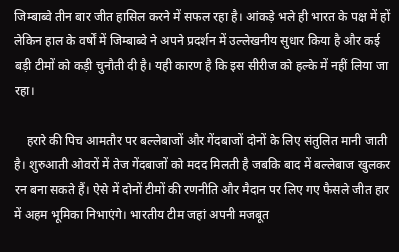जिम्बाब्वे तीन बार जीत हासिल करने में सफल रहा है। आंकड़े भले ही भारत के पक्ष में हों लेकिन हाल के वर्षों में जिम्बाब्वे ने अपने प्रदर्शन में उल्लेखनीय सुधार किया है और कई बड़ी टीमों को कड़ी चुनौती दी है। यही कारण है कि इस सीरीज को हल्के में नहीं लिया जा रहा।

    हरारे की पिच आमतौर पर बल्लेबाजों और गेंदबाजों दोनों के लिए संतुलित मानी जाती है। शुरुआती ओवरों में तेज गेंदबाजों को मदद मिलती है जबकि बाद में बल्लेबाज खुलकर रन बना सकते हैं। ऐसे में दोनों टीमों की रणनीति और मैदान पर लिए गए फैसले जीत हार में अहम भूमिका निभाएंगे। भारतीय टीम जहां अपनी मजबूत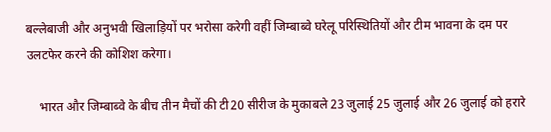बल्लेबाजी और अनुभवी खिलाड़ियों पर भरोसा करेगी वहीं जिम्बाब्वे घरेलू परिस्थितियों और टीम भावना के दम पर उलटफेर करने की कोशिश करेगा।

    भारत और जिम्बाब्वे के बीच तीन मैचों की टी20 सीरीज के मुकाबले 23 जुलाई 25 जुलाई और 26 जुलाई को हरारे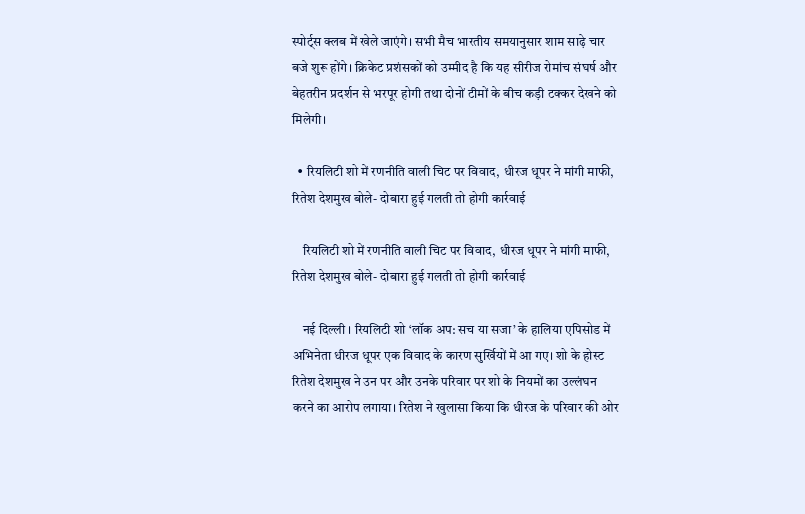स्पोर्ट्स क्लब में खेले जाएंगे। सभी मैच भारतीय समयानुसार शाम साढ़े चार बजे शुरू होंगे। क्रिकेट प्रशंसकों को उम्मीद है कि यह सीरीज रोमांच संघर्ष और बेहतरीन प्रदर्शन से भरपूर होगी तथा दोनों टीमों के बीच कड़ी टक्कर देखने को मिलेगी।

  • रियलिटी शो में रणनीति वाली चिट पर विवाद, धीरज धूपर ने मांगी माफी, रितेश देशमुख बोले- दोबारा हुई गलती तो होगी कार्रवाई

    रियलिटी शो में रणनीति वाली चिट पर विवाद, धीरज धूपर ने मांगी माफी, रितेश देशमुख बोले- दोबारा हुई गलती तो होगी कार्रवाई

    नई दिल्ली । रियलिटी शो ‘लॉक अप: सच या सजा’ के हालिया एपिसोड में अभिनेता धीरज धूपर एक विवाद के कारण सुर्खियों में आ गए। शो के होस्ट रितेश देशमुख ने उन पर और उनके परिवार पर शो के नियमों का उल्लंघन करने का आरोप लगाया। रितेश ने खुलासा किया कि धीरज के परिवार की ओर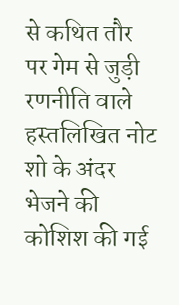से कथित तौर पर गेम से जुड़ी रणनीति वाले हस्तलिखित नोट शो के अंदर भेजने की कोशिश की गई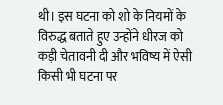थी। इस घटना को शो के नियमों के विरुद्ध बताते हुए उन्होंने धीरज को कड़ी चेतावनी दी और भविष्य में ऐसी किसी भी घटना पर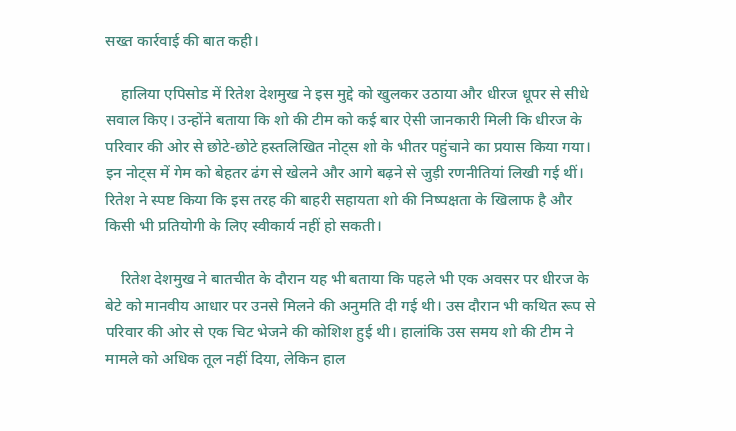सख्त कार्रवाई की बात कही।

    हालिया एपिसोड में रितेश देशमुख ने इस मुद्दे को खुलकर उठाया और धीरज धूपर से सीधे सवाल किए। उन्होंने बताया कि शो की टीम को कई बार ऐसी जानकारी मिली कि धीरज के परिवार की ओर से छोटे-छोटे हस्तलिखित नोट्स शो के भीतर पहुंचाने का प्रयास किया गया। इन नोट्स में गेम को बेहतर ढंग से खेलने और आगे बढ़ने से जुड़ी रणनीतियां लिखी गई थीं। रितेश ने स्पष्ट किया कि इस तरह की बाहरी सहायता शो की निष्पक्षता के खिलाफ है और किसी भी प्रतियोगी के लिए स्वीकार्य नहीं हो सकती।

    रितेश देशमुख ने बातचीत के दौरान यह भी बताया कि पहले भी एक अवसर पर धीरज के बेटे को मानवीय आधार पर उनसे मिलने की अनुमति दी गई थी। उस दौरान भी कथित रूप से परिवार की ओर से एक चिट भेजने की कोशिश हुई थी। हालांकि उस समय शो की टीम ने मामले को अधिक तूल नहीं दिया, लेकिन हाल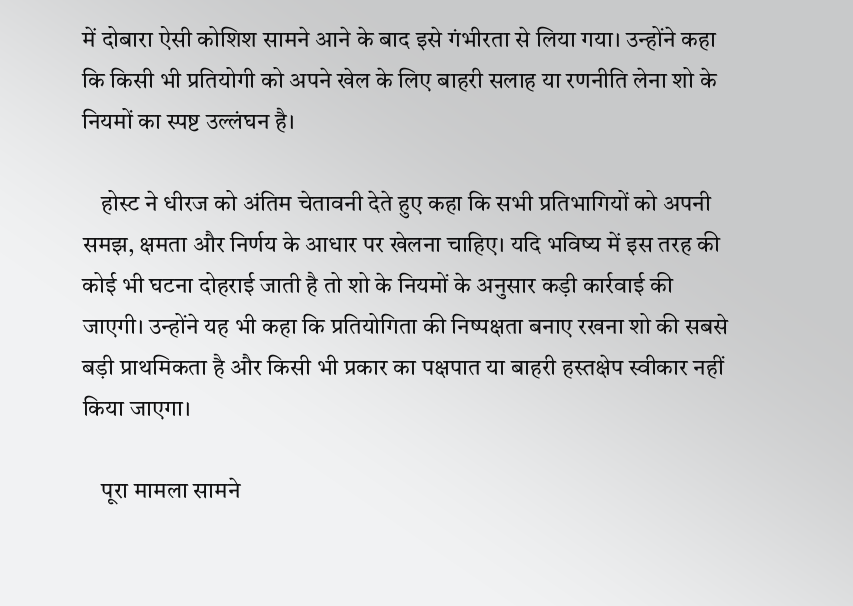में दोबारा ऐसी कोशिश सामने आने के बाद इसे गंभीरता से लिया गया। उन्होंने कहा कि किसी भी प्रतियोगी को अपने खेल के लिए बाहरी सलाह या रणनीति लेना शो के नियमों का स्पष्ट उल्लंघन है।

    होस्ट ने धीरज को अंतिम चेतावनी देते हुए कहा कि सभी प्रतिभागियों को अपनी समझ, क्षमता और निर्णय के आधार पर खेलना चाहिए। यदि भविष्य में इस तरह की कोई भी घटना दोहराई जाती है तो शो के नियमों के अनुसार कड़ी कार्रवाई की जाएगी। उन्होंने यह भी कहा कि प्रतियोगिता की निष्पक्षता बनाए रखना शो की सबसे बड़ी प्राथमिकता है और किसी भी प्रकार का पक्षपात या बाहरी हस्तक्षेप स्वीकार नहीं किया जाएगा।

    पूरा मामला सामने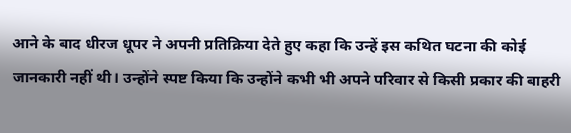आने के बाद धीरज धूपर ने अपनी प्रतिक्रिया देते हुए कहा कि उन्हें इस कथित घटना की कोई जानकारी नहीं थी। उन्होंने स्पष्ट किया कि उन्होंने कभी भी अपने परिवार से किसी प्रकार की बाहरी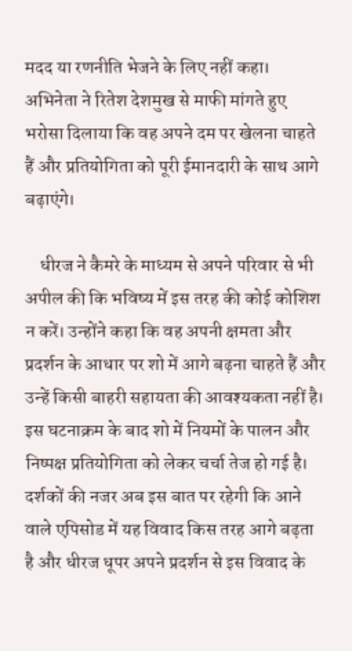मदद या रणनीति भेजने के लिए नहीं कहा। अभिनेता ने रितेश देशमुख से माफी मांगते हुए भरोसा दिलाया कि वह अपने दम पर खेलना चाहते हैं और प्रतियोगिता को पूरी ईमानदारी के साथ आगे बढ़ाएंगे।

    धीरज ने कैमरे के माध्यम से अपने परिवार से भी अपील की कि भविष्य में इस तरह की कोई कोशिश न करें। उन्होंने कहा कि वह अपनी क्षमता और प्रदर्शन के आधार पर शो में आगे बढ़ना चाहते हैं और उन्हें किसी बाहरी सहायता की आवश्यकता नहीं है। इस घटनाक्रम के बाद शो में नियमों के पालन और निष्पक्ष प्रतियोगिता को लेकर चर्चा तेज हो गई है। दर्शकों की नजर अब इस बात पर रहेगी कि आने वाले एपिसोड में यह विवाद किस तरह आगे बढ़ता है और धीरज धूपर अपने प्रदर्शन से इस विवाद के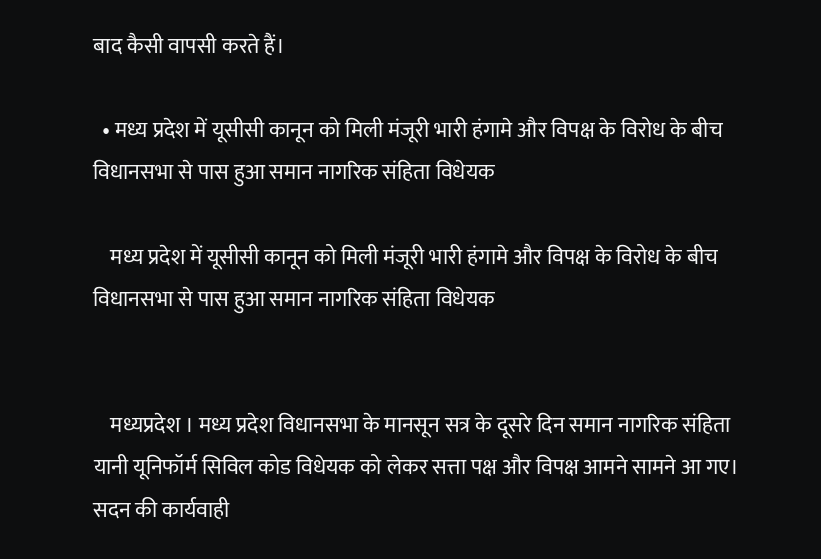बाद कैसी वापसी करते हैं।

  • मध्य प्रदेश में यूसीसी कानून को मिली मंजूरी भारी हंगामे और विपक्ष के विरोध के बीच विधानसभा से पास हुआ समान नागरिक संहिता विधेयक

    मध्य प्रदेश में यूसीसी कानून को मिली मंजूरी भारी हंगामे और विपक्ष के विरोध के बीच विधानसभा से पास हुआ समान नागरिक संहिता विधेयक


    मध्यप्रदेश । मध्य प्रदेश विधानसभा के मानसून सत्र के दूसरे दिन समान नागरिक संहिता यानी यूनिफॉर्म सिविल कोड विधेयक को लेकर सत्ता पक्ष और विपक्ष आमने सामने आ गए। सदन की कार्यवाही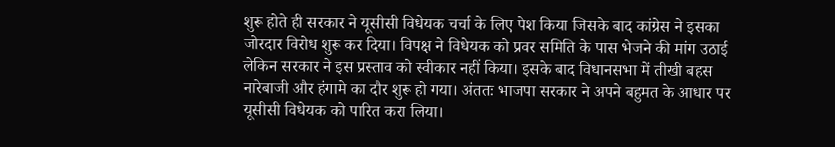शुरू होते ही सरकार ने यूसीसी विधेयक चर्चा के लिए पेश किया जिसके बाद कांग्रेस ने इसका जोरदार विरोध शुरू कर दिया। विपक्ष ने विधेयक को प्रवर समिति के पास भेजने की मांग उठाई लेकिन सरकार ने इस प्रस्ताव को स्वीकार नहीं किया। इसके बाद विधानसभा में तीखी बहस नारेबाजी और हंगामे का दौर शुरू हो गया। अंततः भाजपा सरकार ने अपने बहुमत के आधार पर यूसीसी विधेयक को पारित करा लिया।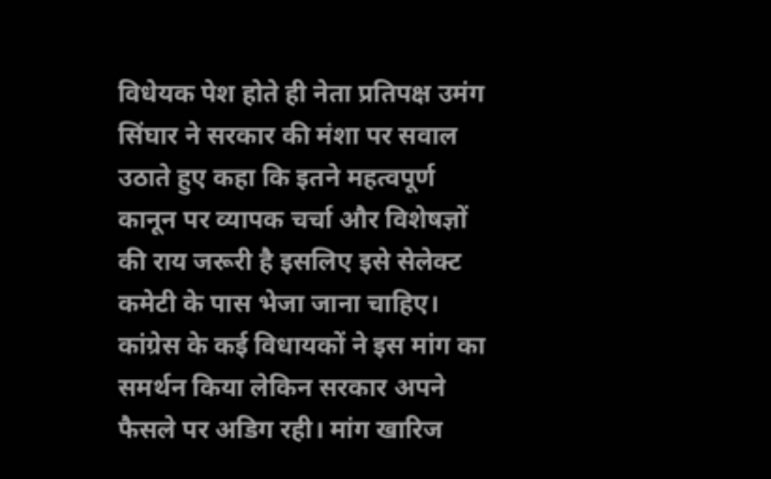विधेयक पेश होते ही नेता प्रतिपक्ष उमंग सिंघार ने सरकार की मंशा पर सवाल उठाते हुए कहा कि इतने महत्वपूर्ण कानून पर व्यापक चर्चा और विशेषज्ञों की राय जरूरी है इसलिए इसे सेलेक्ट कमेटी के पास भेजा जाना चाहिए। कांग्रेस के कई विधायकों ने इस मांग का समर्थन किया लेकिन सरकार अपने फैसले पर अडिग रही। मांग खारिज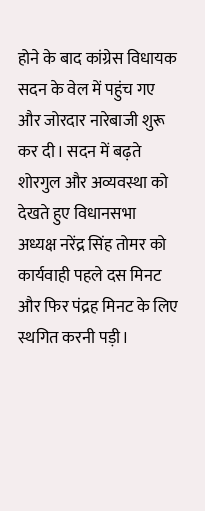होने के बाद कांग्रेस विधायक सदन के वेल में पहुंच गए और जोरदार नारेबाजी शुरू कर दी। सदन में बढ़ते शोरगुल और अव्यवस्था को देखते हुए विधानसभा अध्यक्ष नरेंद्र सिंह तोमर को कार्यवाही पहले दस मिनट और फिर पंद्रह मिनट के लिए स्थगित करनी पड़ी।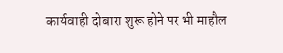कार्यवाही दोबारा शुरू होने पर भी माहौल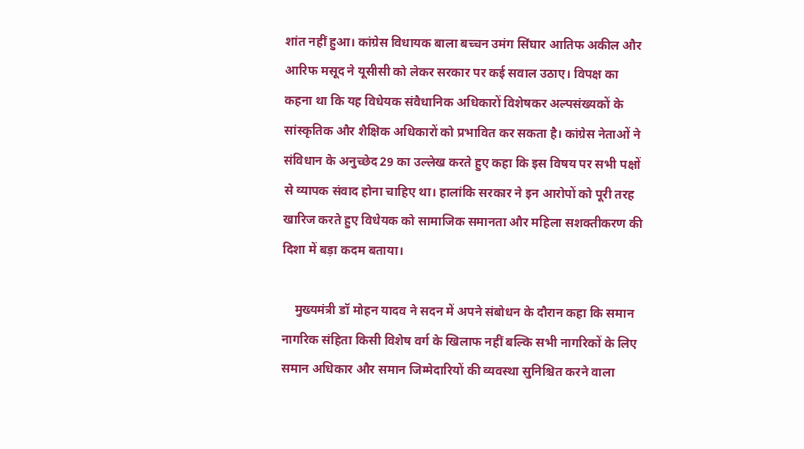शांत नहीं हुआ। कांग्रेस विधायक बाला बच्चन उमंग सिंघार आतिफ अकील और आरिफ मसूद ने यूसीसी को लेकर सरकार पर कई सवाल उठाए। विपक्ष का कहना था कि यह विधेयक संवैधानिक अधिकारों विशेषकर अल्पसंख्यकों के सांस्कृतिक और शैक्षिक अधिकारों को प्रभावित कर सकता है। कांग्रेस नेताओं ने संविधान के अनुच्छेद 29 का उल्लेख करते हुए कहा कि इस विषय पर सभी पक्षों से व्यापक संवाद होना चाहिए था। हालांकि सरकार ने इन आरोपों को पूरी तरह खारिज करते हुए विधेयक को सामाजिक समानता और महिला सशक्तीकरण की दिशा में बड़ा कदम बताया।

    मुख्यमंत्री डॉ मोहन यादव ने सदन में अपने संबोधन के दौरान कहा कि समान नागरिक संहिता किसी विशेष वर्ग के खिलाफ नहीं बल्कि सभी नागरिकों के लिए समान अधिकार और समान जिम्मेदारियों की व्यवस्था सुनिश्चित करने वाला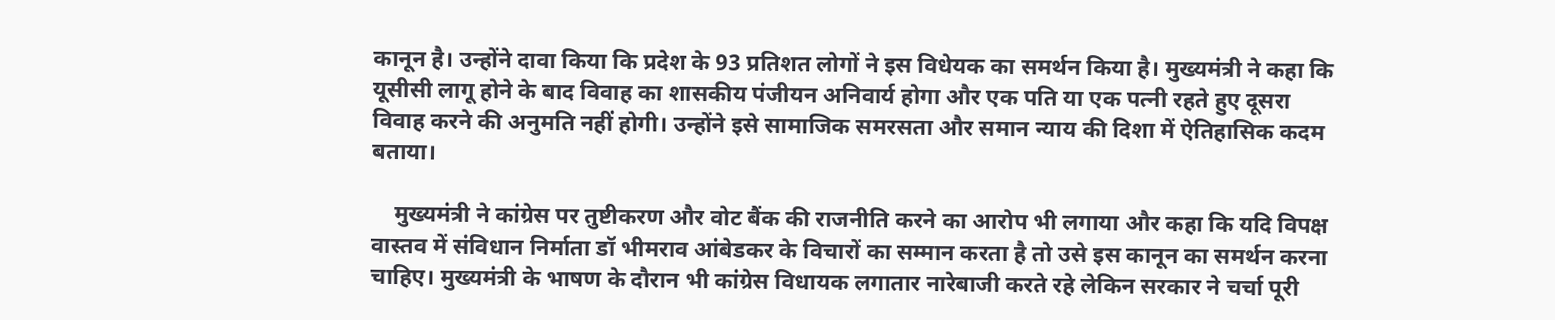कानून है। उन्होंने दावा किया कि प्रदेश के 93 प्रतिशत लोगों ने इस विधेयक का समर्थन किया है। मुख्यमंत्री ने कहा कि यूसीसी लागू होने के बाद विवाह का शासकीय पंजीयन अनिवार्य होगा और एक पति या एक पत्नी रहते हुए दूसरा विवाह करने की अनुमति नहीं होगी। उन्होंने इसे सामाजिक समरसता और समान न्याय की दिशा में ऐतिहासिक कदम बताया।

    मुख्यमंत्री ने कांग्रेस पर तुष्टीकरण और वोट बैंक की राजनीति करने का आरोप भी लगाया और कहा कि यदि विपक्ष वास्तव में संविधान निर्माता डॉ भीमराव आंबेडकर के विचारों का सम्मान करता है तो उसे इस कानून का समर्थन करना चाहिए। मुख्यमंत्री के भाषण के दौरान भी कांग्रेस विधायक लगातार नारेबाजी करते रहे लेकिन सरकार ने चर्चा पूरी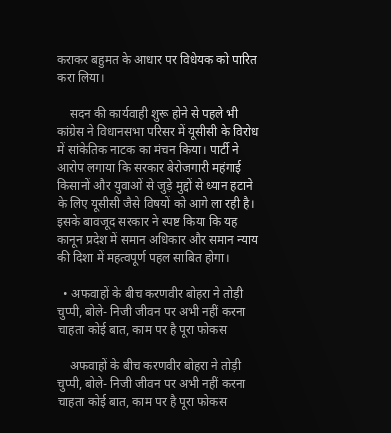कराकर बहुमत के आधार पर विधेयक को पारित करा लिया।

    सदन की कार्यवाही शुरू होने से पहले भी कांग्रेस ने विधानसभा परिसर में यूसीसी के विरोध में सांकेतिक नाटक का मंचन किया। पार्टी ने आरोप लगाया कि सरकार बेरोजगारी महंगाई किसानों और युवाओं से जुड़े मुद्दों से ध्यान हटाने के लिए यूसीसी जैसे विषयों को आगे ला रही है। इसके बावजूद सरकार ने स्पष्ट किया कि यह कानून प्रदेश में समान अधिकार और समान न्याय की दिशा में महत्वपूर्ण पहल साबित होगा।

  • अफवाहों के बीच करणवीर बोहरा ने तोड़ी चुप्पी, बोले- निजी जीवन पर अभी नहीं करना चाहता कोई बात, काम पर है पूरा फोकस

    अफवाहों के बीच करणवीर बोहरा ने तोड़ी चुप्पी, बोले- निजी जीवन पर अभी नहीं करना चाहता कोई बात, काम पर है पूरा फोकस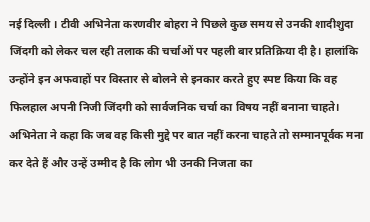नई दिल्ली । टीवी अभिनेता करणवीर बोहरा ने पिछले कुछ समय से उनकी शादीशुदा जिंदगी को लेकर चल रही तलाक की चर्चाओं पर पहली बार प्रतिक्रिया दी है। हालांकि उन्होंने इन अफवाहों पर विस्तार से बोलने से इनकार करते हुए स्पष्ट किया कि वह फिलहाल अपनी निजी जिंदगी को सार्वजनिक चर्चा का विषय नहीं बनाना चाहते। अभिनेता ने कहा कि जब वह किसी मुद्दे पर बात नहीं करना चाहते तो सम्मानपूर्वक मना कर देते हैं और उन्हें उम्मीद है कि लोग भी उनकी निजता का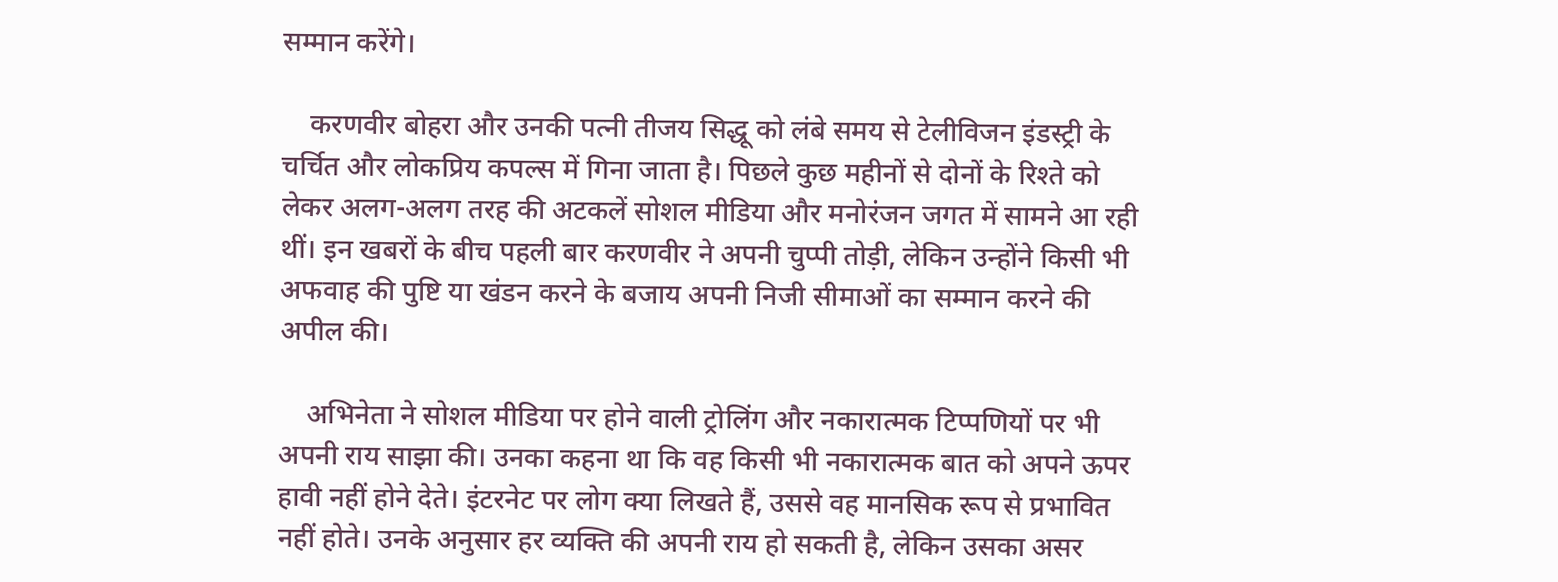सम्मान करेंगे।

    करणवीर बोहरा और उनकी पत्नी तीजय सिद्धू को लंबे समय से टेलीविजन इंडस्ट्री के चर्चित और लोकप्रिय कपल्स में गिना जाता है। पिछले कुछ महीनों से दोनों के रिश्ते को लेकर अलग-अलग तरह की अटकलें सोशल मीडिया और मनोरंजन जगत में सामने आ रही थीं। इन खबरों के बीच पहली बार करणवीर ने अपनी चुप्पी तोड़ी, लेकिन उन्होंने किसी भी अफवाह की पुष्टि या खंडन करने के बजाय अपनी निजी सीमाओं का सम्मान करने की अपील की।

    अभिनेता ने सोशल मीडिया पर होने वाली ट्रोलिंग और नकारात्मक टिप्पणियों पर भी अपनी राय साझा की। उनका कहना था कि वह किसी भी नकारात्मक बात को अपने ऊपर हावी नहीं होने देते। इंटरनेट पर लोग क्या लिखते हैं, उससे वह मानसिक रूप से प्रभावित नहीं होते। उनके अनुसार हर व्यक्ति की अपनी राय हो सकती है, लेकिन उसका असर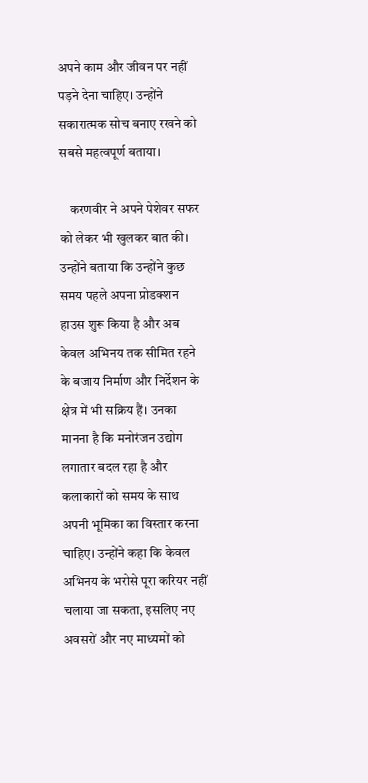अपने काम और जीवन पर नहीं पड़ने देना चाहिए। उन्होंने सकारात्मक सोच बनाए रखने को सबसे महत्वपूर्ण बताया।

    करणवीर ने अपने पेशेवर सफर को लेकर भी खुलकर बात की। उन्होंने बताया कि उन्होंने कुछ समय पहले अपना प्रोडक्शन हाउस शुरू किया है और अब केवल अभिनय तक सीमित रहने के बजाय निर्माण और निर्देशन के क्षेत्र में भी सक्रिय हैं। उनका मानना है कि मनोरंजन उद्योग लगातार बदल रहा है और कलाकारों को समय के साथ अपनी भूमिका का विस्तार करना चाहिए। उन्होंने कहा कि केवल अभिनय के भरोसे पूरा करियर नहीं चलाया जा सकता, इसलिए नए अवसरों और नए माध्यमों को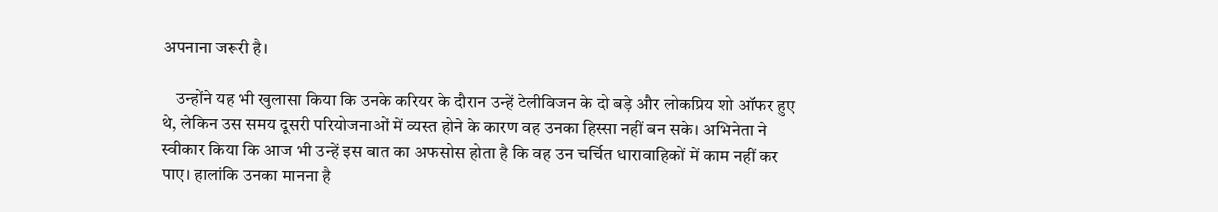अपनाना जरूरी है।

    उन्होंने यह भी खुलासा किया कि उनके करियर के दौरान उन्हें टेलीविजन के दो बड़े और लोकप्रिय शो ऑफर हुए थे, लेकिन उस समय दूसरी परियोजनाओं में व्यस्त होने के कारण वह उनका हिस्सा नहीं बन सके। अभिनेता ने स्वीकार किया कि आज भी उन्हें इस बात का अफसोस होता है कि वह उन चर्चित धारावाहिकों में काम नहीं कर पाए। हालांकि उनका मानना है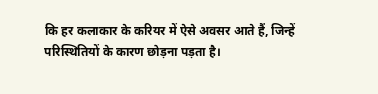कि हर कलाकार के करियर में ऐसे अवसर आते हैं, जिन्हें परिस्थितियों के कारण छोड़ना पड़ता है।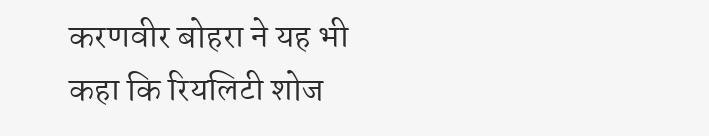करणवीर बोहरा ने यह भी कहा कि रियलिटी शोज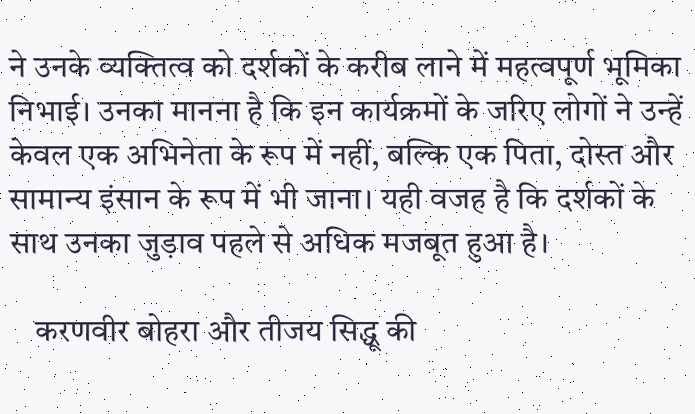ने उनके व्यक्तित्व को दर्शकों के करीब लाने में महत्वपूर्ण भूमिका निभाई। उनका मानना है कि इन कार्यक्रमों के जरिए लोगों ने उन्हें केवल एक अभिनेता के रूप में नहीं, बल्कि एक पिता, दोस्त और सामान्य इंसान के रूप में भी जाना। यही वजह है कि दर्शकों के साथ उनका जुड़ाव पहले से अधिक मजबूत हुआ है।

    करणवीर बोहरा और तीजय सिद्धू की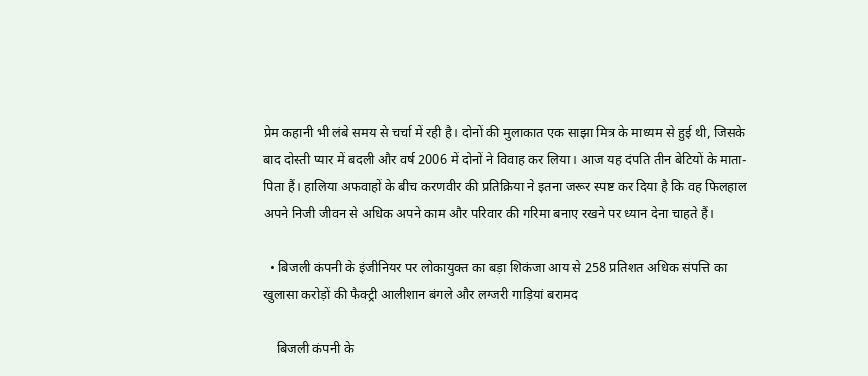प्रेम कहानी भी लंबे समय से चर्चा में रही है। दोनों की मुलाकात एक साझा मित्र के माध्यम से हुई थी, जिसके बाद दोस्ती प्यार में बदली और वर्ष 2006 में दोनों ने विवाह कर लिया। आज यह दंपति तीन बेटियों के माता-पिता हैं। हालिया अफवाहों के बीच करणवीर की प्रतिक्रिया ने इतना जरूर स्पष्ट कर दिया है कि वह फिलहाल अपने निजी जीवन से अधिक अपने काम और परिवार की गरिमा बनाए रखने पर ध्यान देना चाहते हैं।

  • बिजली कंपनी के इंजीनियर पर लोकायुक्त का बड़ा शिकंजा आय से 258 प्रतिशत अधिक संपत्ति का खुलासा करोड़ों की फैक्ट्री आलीशान बंगले और लग्जरी गाड़ियां बरामद

    बिजली कंपनी के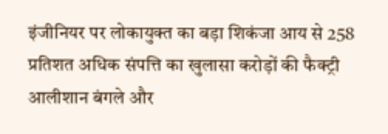इंजीनियर पर लोकायुक्त का बड़ा शिकंजा आय से 258 प्रतिशत अधिक संपत्ति का खुलासा करोड़ों की फैक्ट्री आलीशान बंगले और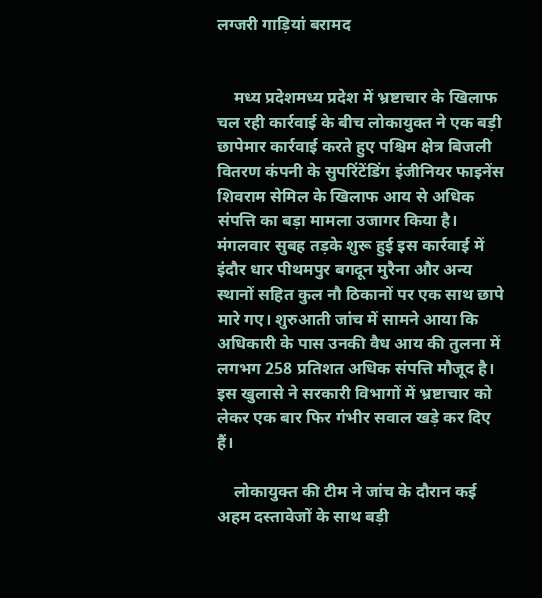लग्जरी गाड़ियां बरामद


    मध्य प्रदेशमध्य प्रदेश में भ्रष्टाचार के खिलाफ चल रही कार्रवाई के बीच लोकायुक्त ने एक बड़ी छापेमार कार्रवाई करते हुए पश्चिम क्षेत्र बिजली वितरण कंपनी के सुपरिंटेंडिंग इंजीनियर फाइनेंस शिवराम सेमिल के खिलाफ आय से अधिक संपत्ति का बड़ा मामला उजागर किया है। मंगलवार सुबह तड़के शुरू हुई इस कार्रवाई में इंदौर धार पीथमपुर बगदून मुरैना और अन्य स्थानों सहित कुल नौ ठिकानों पर एक साथ छापे मारे गए। शुरुआती जांच में सामने आया कि अधिकारी के पास उनकी वैध आय की तुलना में लगभग 258 प्रतिशत अधिक संपत्ति मौजूद है। इस खुलासे ने सरकारी विभागों में भ्रष्टाचार को लेकर एक बार फिर गंभीर सवाल खड़े कर दिए हैं।

    लोकायुक्त की टीम ने जांच के दौरान कई अहम दस्तावेजों के साथ बड़ी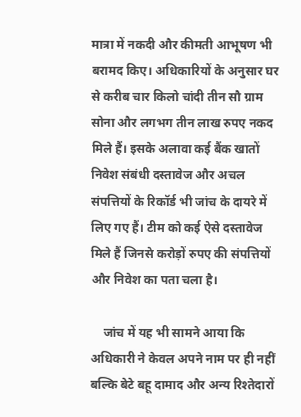मात्रा में नकदी और कीमती आभूषण भी बरामद किए। अधिकारियों के अनुसार घर से करीब चार किलो चांदी तीन सौ ग्राम सोना और लगभग तीन लाख रुपए नकद मिले हैं। इसके अलावा कई बैंक खातों निवेश संबंधी दस्तावेज और अचल संपत्तियों के रिकॉर्ड भी जांच के दायरे में लिए गए हैं। टीम को कई ऐसे दस्तावेज मिले हैं जिनसे करोड़ों रुपए की संपत्तियों और निवेश का पता चला है।

    जांच में यह भी सामने आया कि अधिकारी ने केवल अपने नाम पर ही नहीं बल्कि बेटे बहू दामाद और अन्य रिश्तेदारों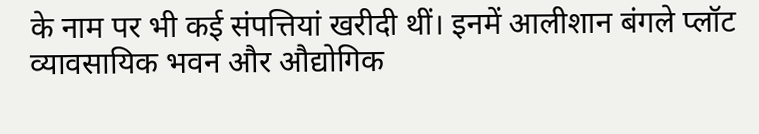के नाम पर भी कई संपत्तियां खरीदी थीं। इनमें आलीशान बंगले प्लॉट व्यावसायिक भवन और औद्योगिक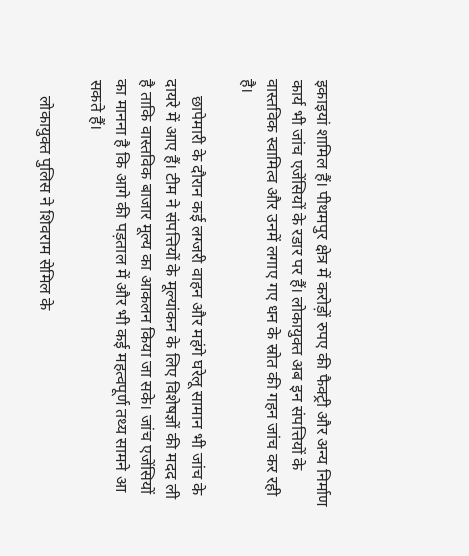इकाइयां शामिल हैं। पीथमपुर क्षेत्र में करोड़ों रुपए की फैक्ट्री और अन्य निर्माण कार्य भी जांच एजेंसियों के रडार पर हैं। लोकायुक्त अब इन संपत्तियों के वास्तविक स्वामित्व और उनमें लगाए गए धन के स्रोत की गहन जांच कर रही है।

    छापेमारी के दौरान कई लग्जरी वाहन और महंगे घरेलू सामान भी जांच के दायरे में आए हैं। टीम ने संपत्तियों के मूल्यांकन के लिए विशेषज्ञों की मदद ली है ताकि वास्तविक बाजार मूल्य का आकलन किया जा सके। जांच एजेंसियों का मानना है कि आगे की पड़ताल में और भी कई महत्वपूर्ण तथ्य सामने आ सकते हैं।

    लोकायुक्त पुलिस ने शिवराम सेमिल के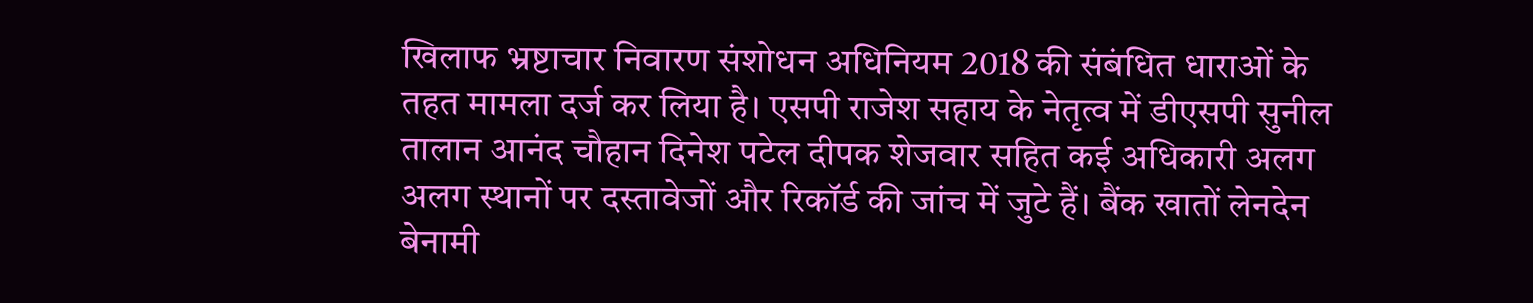खिलाफ भ्रष्टाचार निवारण संशोधन अधिनियम 2018 की संबंधित धाराओं के तहत मामला दर्ज कर लिया है। एसपी राजेश सहाय के नेतृत्व में डीएसपी सुनील तालान आनंद चौहान दिनेश पटेल दीपक शेजवार सहित कई अधिकारी अलग अलग स्थानों पर दस्तावेजों और रिकॉर्ड की जांच में जुटे हैं। बैंक खातों लेनदेन बेनामी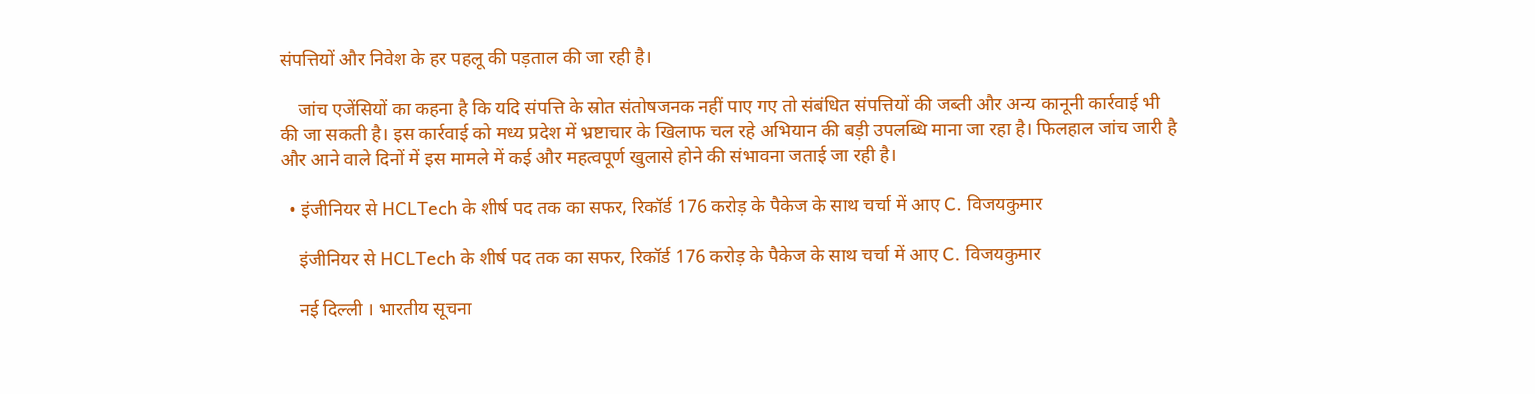संपत्तियों और निवेश के हर पहलू की पड़ताल की जा रही है।

    जांच एजेंसियों का कहना है कि यदि संपत्ति के स्रोत संतोषजनक नहीं पाए गए तो संबंधित संपत्तियों की जब्ती और अन्य कानूनी कार्रवाई भी की जा सकती है। इस कार्रवाई को मध्य प्रदेश में भ्रष्टाचार के खिलाफ चल रहे अभियान की बड़ी उपलब्धि माना जा रहा है। फिलहाल जांच जारी है और आने वाले दिनों में इस मामले में कई और महत्वपूर्ण खुलासे होने की संभावना जताई जा रही है।

  • इंजीनियर से HCLTech के शीर्ष पद तक का सफर, रिकॉर्ड 176 करोड़ के पैकेज के साथ चर्चा में आए C. विजयकुमार

    इंजीनियर से HCLTech के शीर्ष पद तक का सफर, रिकॉर्ड 176 करोड़ के पैकेज के साथ चर्चा में आए C. विजयकुमार

    नई दिल्ली । भारतीय सूचना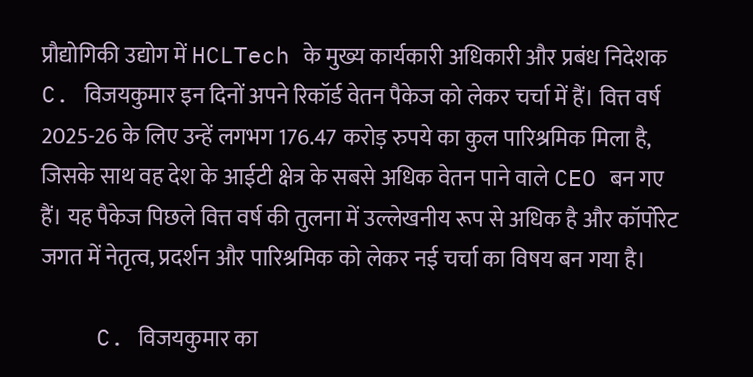प्रौद्योगिकी उद्योग में HCLTech के मुख्य कार्यकारी अधिकारी और प्रबंध निदेशक C. विजयकुमार इन दिनों अपने रिकॉर्ड वेतन पैकेज को लेकर चर्चा में हैं। वित्त वर्ष 2025-26 के लिए उन्हें लगभग 176.47 करोड़ रुपये का कुल पारिश्रमिक मिला है, जिसके साथ वह देश के आईटी क्षेत्र के सबसे अधिक वेतन पाने वाले CEO बन गए हैं। यह पैकेज पिछले वित्त वर्ष की तुलना में उल्लेखनीय रूप से अधिक है और कॉर्पोरेट जगत में नेतृत्व, प्रदर्शन और पारिश्रमिक को लेकर नई चर्चा का विषय बन गया है।

    C. विजयकुमार का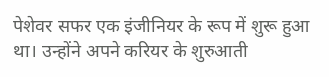पेशेवर सफर एक इंजीनियर के रूप में शुरू हुआ था। उन्होंने अपने करियर के शुरुआती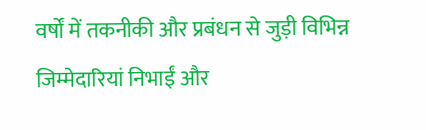वर्षों में तकनीकी और प्रबंधन से जुड़ी विभिन्न जिम्मेदारियां निभाईं और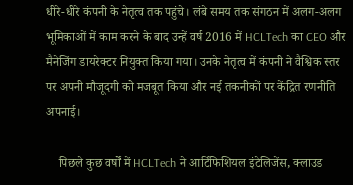धीरे-धीरे कंपनी के नेतृत्व तक पहुंचे। लंबे समय तक संगठन में अलग-अलग भूमिकाओं में काम करने के बाद उन्हें वर्ष 2016 में HCLTech का CEO और मैनेजिंग डायरेक्टर नियुक्त किया गया। उनके नेतृत्व में कंपनी ने वैश्विक स्तर पर अपनी मौजूदगी को मजबूत किया और नई तकनीकों पर केंद्रित रणनीति अपनाई।

    पिछले कुछ वर्षों में HCLTech ने आर्टिफिशियल इंटेलिजेंस, क्लाउड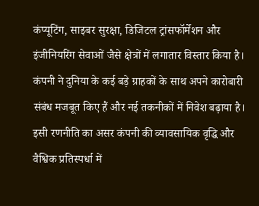कंप्यूटिंग, साइबर सुरक्षा, डिजिटल ट्रांसफॉर्मेशन और इंजीनियरिंग सेवाओं जैसे क्षेत्रों में लगातार विस्तार किया है। कंपनी ने दुनिया के कई बड़े ग्राहकों के साथ अपने कारोबारी संबंध मजबूत किए हैं और नई तकनीकों में निवेश बढ़ाया है। इसी रणनीति का असर कंपनी की व्यावसायिक वृद्धि और वैश्विक प्रतिस्पर्धा में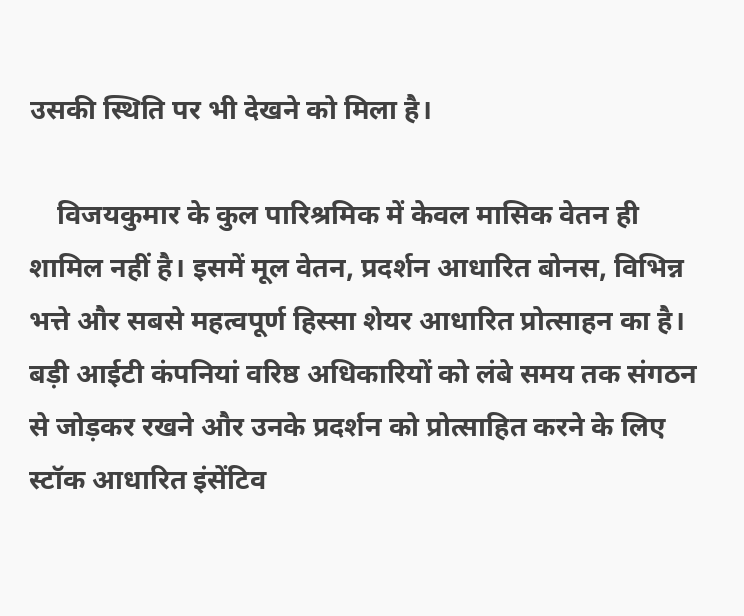उसकी स्थिति पर भी देखने को मिला है।

    विजयकुमार के कुल पारिश्रमिक में केवल मासिक वेतन ही शामिल नहीं है। इसमें मूल वेतन, प्रदर्शन आधारित बोनस, विभिन्न भत्ते और सबसे महत्वपूर्ण हिस्सा शेयर आधारित प्रोत्साहन का है। बड़ी आईटी कंपनियां वरिष्ठ अधिकारियों को लंबे समय तक संगठन से जोड़कर रखने और उनके प्रदर्शन को प्रोत्साहित करने के लिए स्टॉक आधारित इंसेंटिव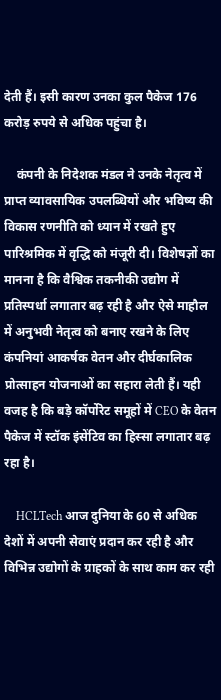देती हैं। इसी कारण उनका कुल पैकेज 176 करोड़ रुपये से अधिक पहुंचा है।

    कंपनी के निदेशक मंडल ने उनके नेतृत्व में प्राप्त व्यावसायिक उपलब्धियों और भविष्य की विकास रणनीति को ध्यान में रखते हुए पारिश्रमिक में वृद्धि को मंजूरी दी। विशेषज्ञों का मानना है कि वैश्विक तकनीकी उद्योग में प्रतिस्पर्धा लगातार बढ़ रही है और ऐसे माहौल में अनुभवी नेतृत्व को बनाए रखने के लिए कंपनियां आकर्षक वेतन और दीर्घकालिक प्रोत्साहन योजनाओं का सहारा लेती हैं। यही वजह है कि बड़े कॉर्पोरेट समूहों में CEO के वेतन पैकेज में स्टॉक इंसेंटिव का हिस्सा लगातार बढ़ रहा है।

    HCLTech आज दुनिया के 60 से अधिक देशों में अपनी सेवाएं प्रदान कर रही है और विभिन्न उद्योगों के ग्राहकों के साथ काम कर रही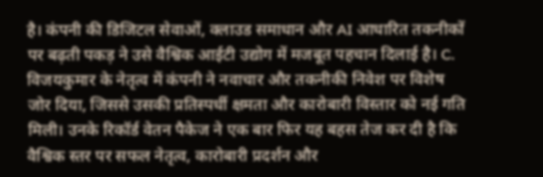है। कंपनी की डिजिटल सेवाओं, क्लाउड समाधान और AI आधारित तकनीकों पर बढ़ती पकड़ ने उसे वैश्विक आईटी उद्योग में मजबूत पहचान दिलाई है। C. विजयकुमार के नेतृत्व में कंपनी ने नवाचार और तकनीकी निवेश पर विशेष जोर दिया, जिससे उसकी प्रतिस्पर्धी क्षमता और कारोबारी विस्तार को नई गति मिली। उनके रिकॉर्ड वेतन पैकेज ने एक बार फिर यह बहस तेज कर दी है कि वैश्विक स्तर पर सफल नेतृत्व, कारोबारी प्रदर्शन और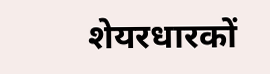शेयरधारकों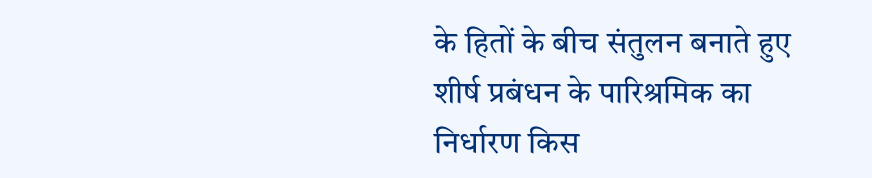के हितों के बीच संतुलन बनाते हुए शीर्ष प्रबंधन के पारिश्रमिक का निर्धारण किस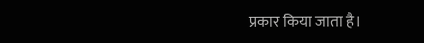प्रकार किया जाता है।